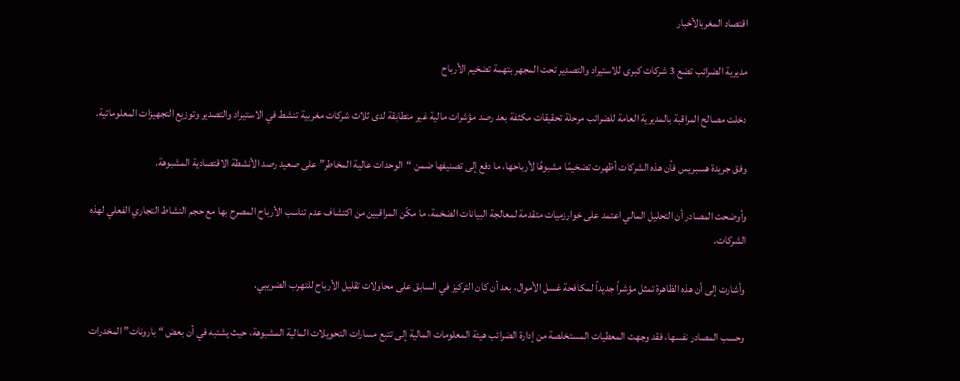اقتصاد المغربالأخبار

مديرية الضرائب تضع 3 شركات كبرى للاستيراد والتصدير تحت المجهر بتهمة تضخيم الأرباح

دخلت مصالح المراقبة بالمديرية العامة للضرائب مرحلة تحقيقات مكثفة بعد رصد مؤشرات مالية غير متطابقة لدى ثلاث شركات مغربية تنشط في الاستيراد والتصدير وتوزيع التجهيزات المعلوماتية.

وفق جريدة هسبريس فأن هذه الشركات أظهرت تضخيمًا مشبوهًا لأرباحها، ما دفع إلى تصنيفها ضمن “الوحدات عالية المخاطر” على صعيد رصد الأنشطة الاقتصادية المشبوهة.

وأوضحت المصادر أن التحليل المالي اعتمد على خوارزميات متقدمة لمعالجة البيانات الضخمة، ما مكّن المراقبين من اكتشاف عدم تناسب الأرباح المصرح بها مع حجم النشاط التجاري الفعلي لهذه الشركات.

وأشارت إلى أن هذه الظاهرة تمثل مؤشراً جديداً لمكافحة غسل الأموال، بعد أن كان التركيز في السابق على محاولات تقليل الأرباح للتهرب الضريبي.

وحسب المصادر نفسها، فقد وجهت المعطيات المستخلصة من إدارة الضرائب هيئة المعلومات المالية إلى تتبع مسارات التحويلات المالية المشبوهة، حيث يشتبه في أن بعض “بارونات” المخدرات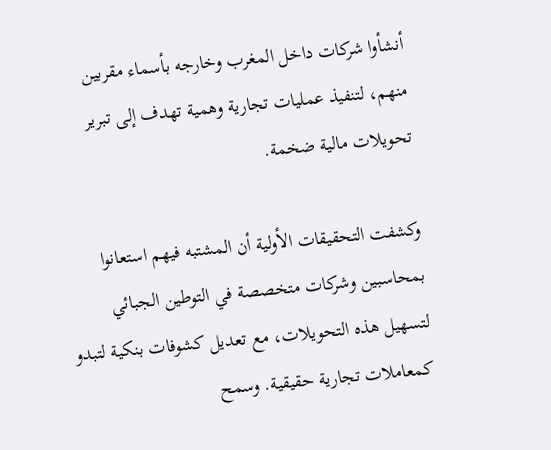أنشأوا شركات داخل المغرب وخارجه بأسماء مقربين منهم، لتنفيذ عمليات تجارية وهمية تهدف إلى تبرير تحويلات مالية ضخمة.

وكشفت التحقيقات الأولية أن المشتبه فيهم استعانوا بمحاسبين وشركات متخصصة في التوطين الجبائي لتسهيل هذه التحويلات، مع تعديل كشوفات بنكية لتبدو كمعاملات تجارية حقيقية. وسمح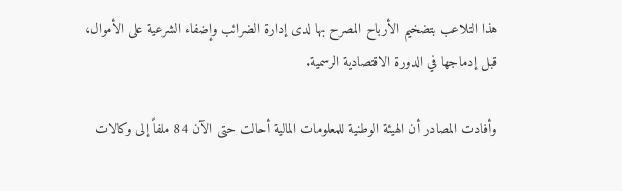هذا التلاعب بتضخيم الأرباح المصرح بها لدى إدارة الضرائب وإضفاء الشرعية على الأموال، قبل إدماجها في الدورة الاقتصادية الرسمية.

وأفادت المصادر أن الهيئة الوطنية للمعلومات المالية أحالت حتى الآن 84 ملفاً إلى وكالات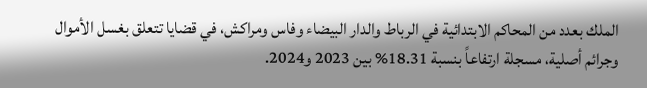الملك بعدد من المحاكم الابتدائية في الرباط والدار البيضاء وفاس ومراكش، في قضايا تتعلق بغسل الأموال وجرائم أصلية، مسجلة ارتفاعاً بنسبة 18.31% بين 2023 و2024.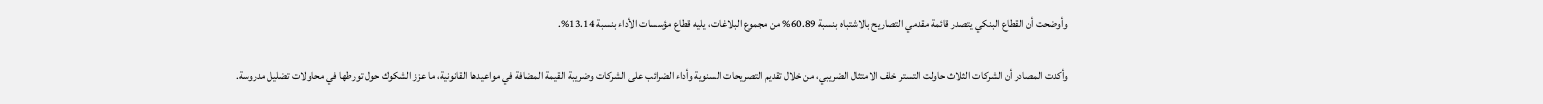وأوضحت أن القطاع البنكي يتصدر قائمة مقدمي التصاريح بالاشتباه بنسبة 60.89% من مجموع البلاغات، يليه قطاع مؤسسات الأداء بنسبة 13.14%.

وأكدت المصادر أن الشركات الثلاث حاولت التستر خلف الامتثال الضريبي، من خلال تقديم التصريحات السنوية وأداء الضرائب على الشركات وضريبة القيمة المضافة في مواعيدها القانونية، ما عزز الشكوك حول تورطها في محاولات تضليل مدروسة.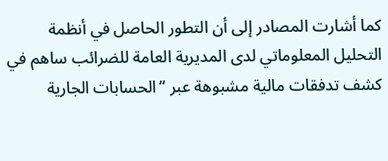كما أشارت المصادر إلى أن التطور الحاصل في أنظمة التحليل المعلوماتي لدى المديرية العامة للضرائب ساهم في كشف تدفقات مالية مشبوهة عبر “الحسابات الجارية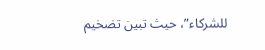للشركاء”، حيث تبين تضخيم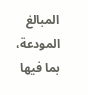المبالغ المودعة، بما فيها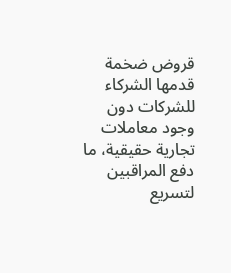قروض ضخمة قدمها الشركاء للشركات دون وجود معاملات تجارية حقيقية، ما دفع المراقبين لتسريع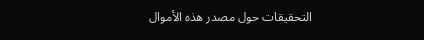التحقيقات حول مصدر هذه الأموال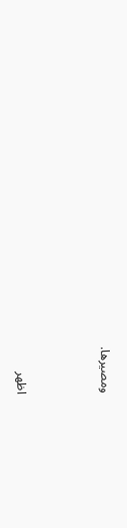ومصيرها.



اظهر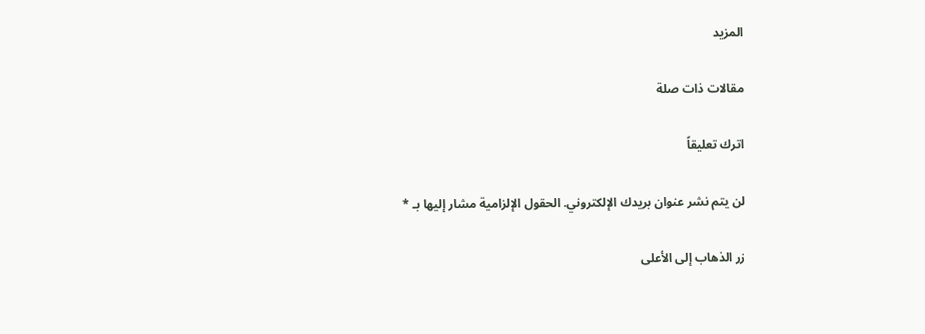المزيد

مقالات ذات صلة

اترك تعليقاً

لن يتم نشر عنوان بريدك الإلكتروني. الحقول الإلزامية مشار إليها بـ *

زر الذهاب إلى الأعلى